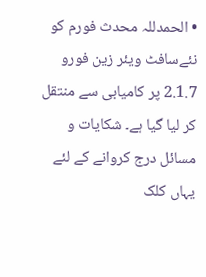• الحمدللہ محدث فورم کو نئےسافٹ ویئر زین فورو 2.1.7 پر کامیابی سے منتقل کر لیا گیا ہے۔ شکایات و مسائل درج کروانے کے لئے یہاں کلک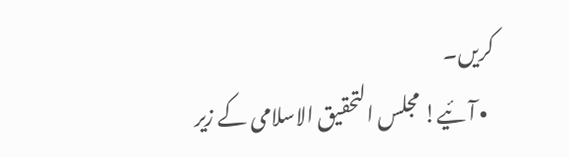کریں۔
  • آئیے! مجلس التحقیق الاسلامی کے زیر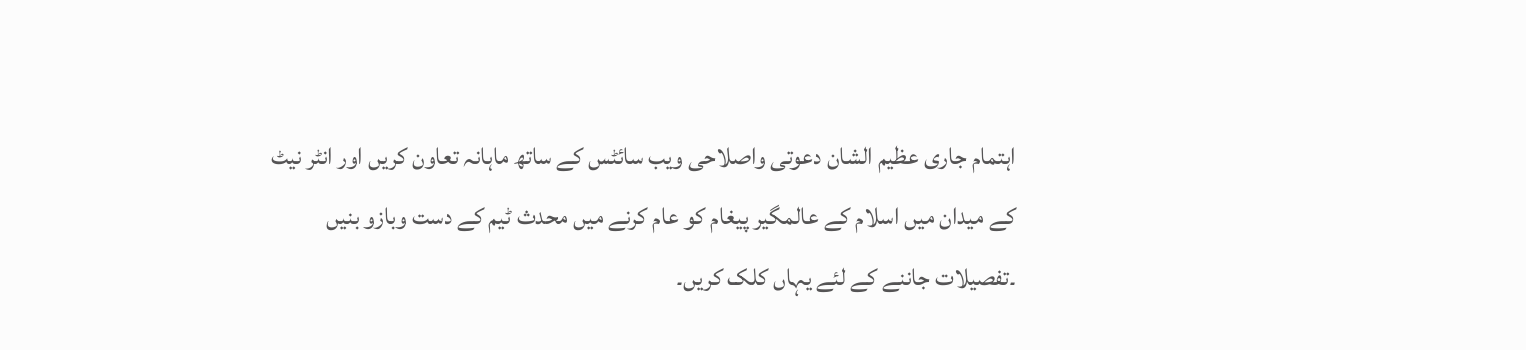اہتمام جاری عظیم الشان دعوتی واصلاحی ویب سائٹس کے ساتھ ماہانہ تعاون کریں اور انٹر نیٹ کے میدان میں اسلام کے عالمگیر پیغام کو عام کرنے میں محدث ٹیم کے دست وبازو بنیں ۔تفصیلات جاننے کے لئے یہاں کلک کریں۔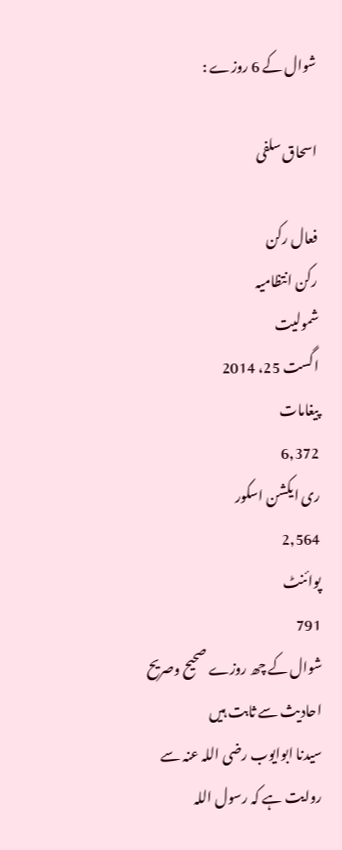شوال کے 6 روزے :

اسحاق سلفی

فعال رکن
رکن انتظامیہ
شمولیت
اگست 25، 2014
پیغامات
6,372
ری ایکشن اسکور
2,564
پوائنٹ
791
شوال کے چھ روزے صحیح وصریح احادیث سے ثابت ہیں
سیدنا ابوایوب رضی اللہ عنہ سے روایت ہے کہ رسول اللہ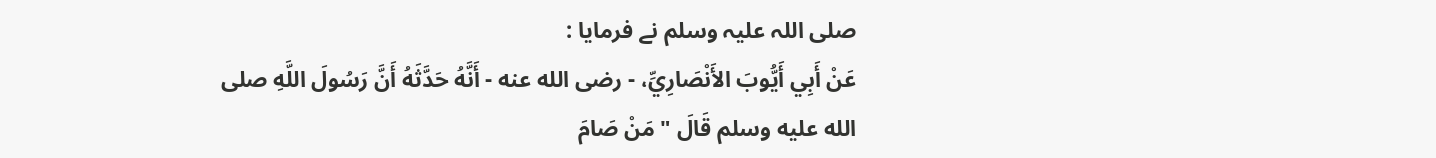صلی اللہ علیہ وسلم نے فرمایا :
عَنْ أَبِي أَيُّوبَ الأَنْصَارِيِّ، - رضى الله عنه - أَنَّهُ حَدَّثَهُ أَنَّ رَسُولَ اللَّهِ صلى الله عليه وسلم قَالَ " مَنْ صَامَ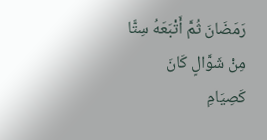رَمَضَانَ ثُمَّ أَتْبَعَهُ سِتًّا مِنْ شَوَّالٍ كَانَ كَصِيَامِ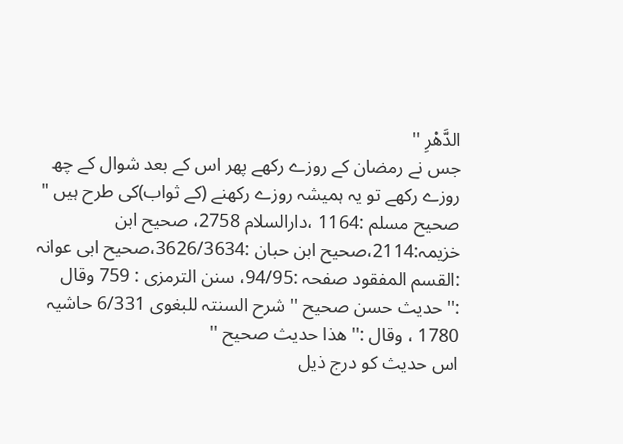الدَّهْرِ ''
جس نے رمضان کے روزے رکھے پھر اس کے بعد شوال کے چھ روزے رکھے تو یہ ہمیشہ روزے رکھنے (کے ثواب)کی طرح ہیں "
صحیح مسلم :1164 ،دارالسلام 2758، صحیح ابن خزیمہ:2114،صحیح ابن حبان :3626/3634،صحیح ابی عوانہ :القسم المفقود صفحہ :94/95، سنن الترمزی : 759 وقال :''حدیث حسن صحیح '' شرح السنتہ للبغوی 6/331 حاشیہ 1780 ، وقال :''ھذا حدیث صحیح ''
اس حدیث کو درج ذیل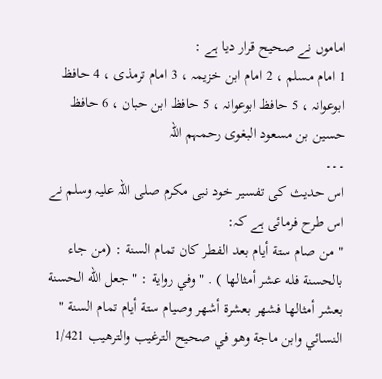اماموں نے صحیح قرار دیا ہے :
1 امام مسلم ، 2 امام ابن خزیمہ ، 3 امام ترمذی ، 4 حافظ ابوعوانہ ، 5 حافظ ابوعوانہ ، 5 حافظ ابن حبان ، 6 حافظ حسین بن مسعود البغوی رحمہم اللہ
۔۔۔
اس حدیث کی تفسیر خود نبی مکرم صلی اللہ علیہ وسلم نے اس طرح فرمائی ہے کہ:
" من صام ستة أيام بعد الفطر كان تمام السنة : (من جاء بالحسنة فله عشر أمثالها ) . " وفي رواية : " جعل الله الحسنة بعشر أمثالها فشهر بعشرة أشهر وصيام ستة أيام تمام السنة " النسائي وابن ماجة وهو في صحيح الترغيب والترهيب 1/421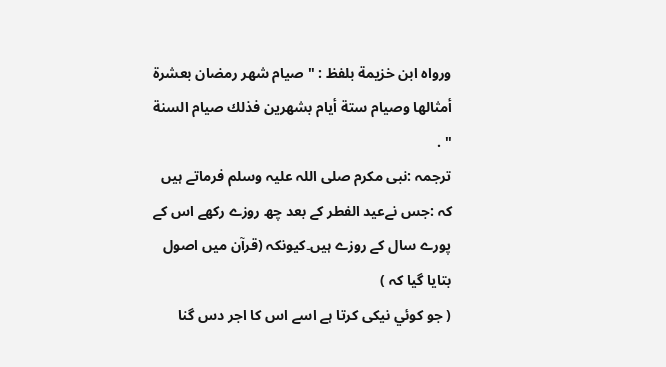ورواه ابن خزيمة بلفظ : " صيام شهر رمضان بعشرة أمثالها وصيام ستة أيام بشهرين فذلك صيام السنة " .
ترجمہ :نبی مکرم صلی اللہ علیہ وسلم فرماتے ہیں کہ :جس نےعید الفطر کے بعد چھ روزے رکھے اس کے پورے سال کے روزے ہیں۔کیونکہ (قرآن میں اصول بتایا گیا کہ )
( جو کوئي نیکی کرتا ہے اسے اس کا اجر دس گنا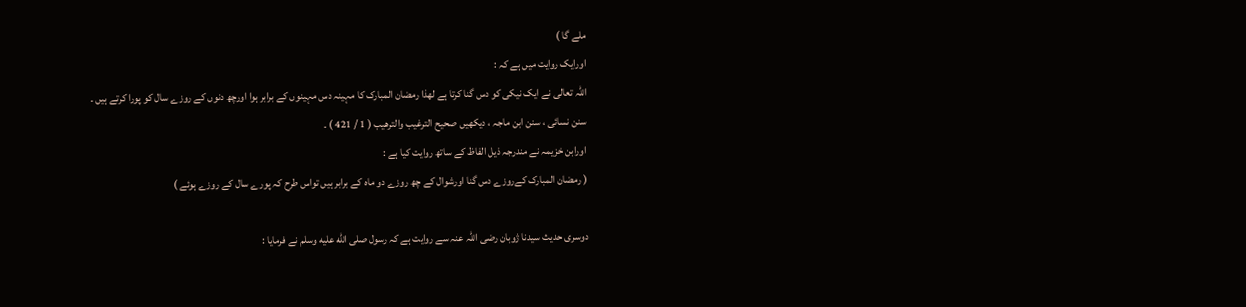ملے گا )
اورایک روایت میں ہے کہ :
اللہ تعالی نے ایک نیکی کو دس گنا کرتا ہے لھذا رمضان المبارک کا مہینہ دس مہینوں کے برابر ہوا اورچھ دنوں کے روزے سال کو پورا کرتے ہيں ۔
سنن نسائی ، سنن ابن ماجہ ، دیکھیں صحیح الترغیب والترھیب ( 1 / 421 ) ۔
اورابن خزیمہ نے مندرجہ ذيل الفاظ کے ساتھ روایت کیا ہے :
( رمضان المبارک کےروزے دس گنا اورشوال کے چھ روزے دو ماہ کے برابر ہیں تواس طرح کہ پورے سال کے روزے ہوئے )

دوسری حدیث سیدنا ژوبان رضی اللہ عنہ سے روایت ہے کہ رسول صلى الله عليه وسلم نے فرمایا :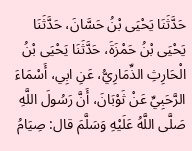حَدَّثَنَا يَحْيَى بْنُ حَسَّانَ، حَدَّثَنَا يَحْيَى بْنُ حَمْزَةَ، حَدَّثَنَا يَحْيَى بْنُ الْحَارِثِ الذِّمَارِيُّ، عَنِ ابِي، أَسْمَاءَ الرَّحَبِيِّ عَنْ ثَوْبَانَ، أَنَّ رَسُولَ اللَّهِ صَلَّى اللَّهُ عَلَيْهِ وَسَلَّمَ قال: صِيَامُ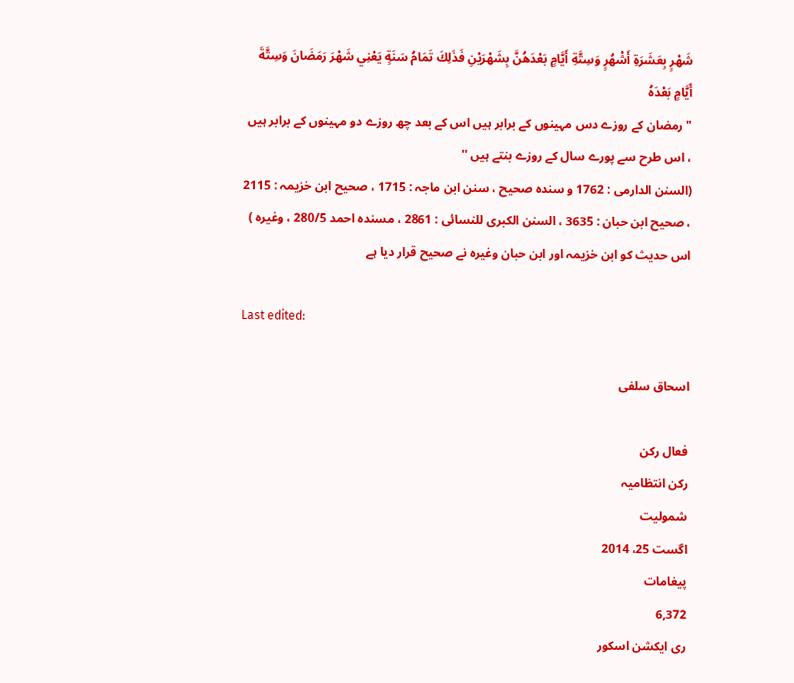شَهْرٍ بِعَشَرَةِ أَشْهُرٍ وَسِتَّةِ أَيَّامٍ بَعْدَهُنَّ بِشَهْرَيْنِ فَذَلِكَ تَمَامُ سَنَةٍ يَعْنِي شَهْرَ رَمَضَانَ وَسِتَّةَ أَيَّامٍ بَعْدَهُ
" رمضان کے روزے دس مہینوں کے برابر ہیں اس کے بعد چھ روزے دو مہینوں کے برابر ہیں ، اس طرح سے پورے سال کے روزے بنتے ہیں ''
(السنن الدارمی : 1762 و سندہ صحیح ، سنن ابن ماجہ : 1715 ، صحیح ابن خزیمہ : 2115 ، صحیح ابن حبان : 3635 ، السنن الکبری للنسائی : 2861 ، مسندہ احمد 280/5 ، وغیرہ )
اس حدیث کو ابن خزیمہ اور ابن حبان وغیرہ نے صحیح قرار دیا ہے

Last edited:

اسحاق سلفی

فعال رکن
رکن انتظامیہ
شمولیت
اگست 25، 2014
پیغامات
6,372
ری ایکشن اسکور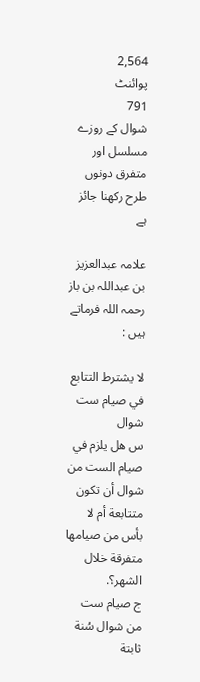2,564
پوائنٹ
791
شوال کے روزے مسلسل اور متفرق دونوں طرح رکھنا جائز ہے

علامہ عبدالعزیز بن عبداللہ بن باز رحمہ اللہ فرماتے ہیں :

لا يشترط التتابع في صيام ست شوال
س هل يلزم في صيام الست من شوال أن تكون متتابعة أم لا بأس من صيامها متفرقة خلال الشهر؟.
ج صيام ست من شوال سُنة ثابتة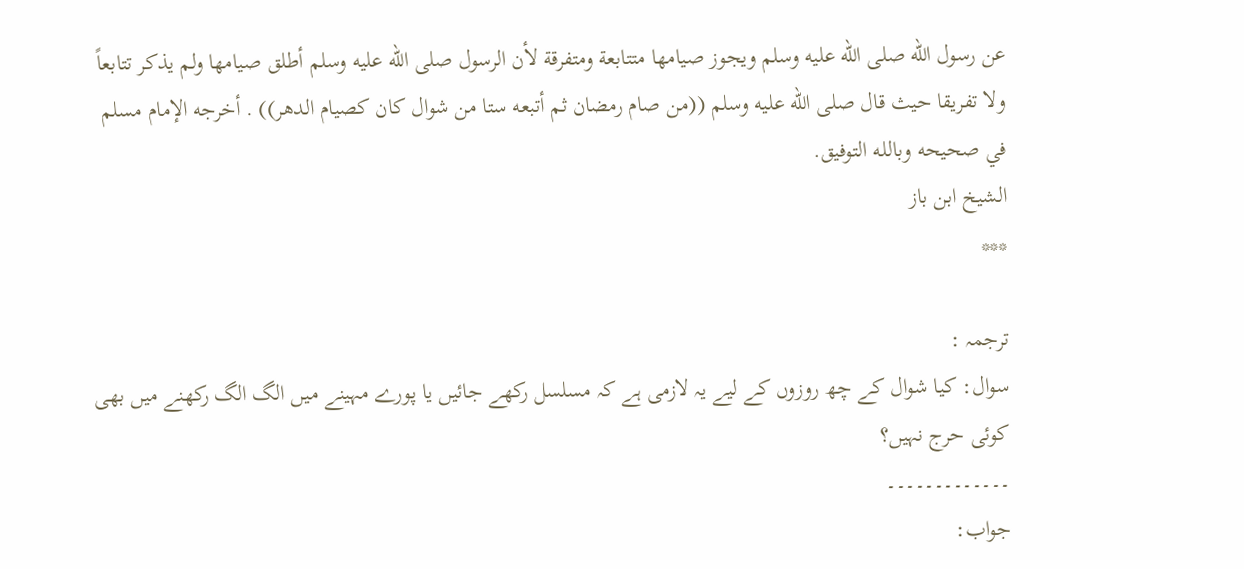عن رسول الله صلى الله عليه وسلم ويجوز صيامها متتابعة ومتفرقة لأن الرسول صلى الله عليه وسلم أطلق صيامها ولم يذكر تتابعاً ولا تفريقا حيث قال صلى الله عليه وسلم ((من صام رمضان ثم أتبعه ستا من شوال كان كصيام الدهر)) . أخرجه الإمام مسلم في صحيحه وبالله التوفيق.
الشيخ ابن باز
***

ترجمہ :
سوال: کیا شوال کے چھ روزوں کے لیے یہ لازمی ہے کہ مسلسل رکھے جائیں یا پورے مہینے میں الگ الگ رکھنے میں بھی کوئی حرج نہیں؟
۔۔۔۔۔۔۔۔۔۔۔۔۔
جواب: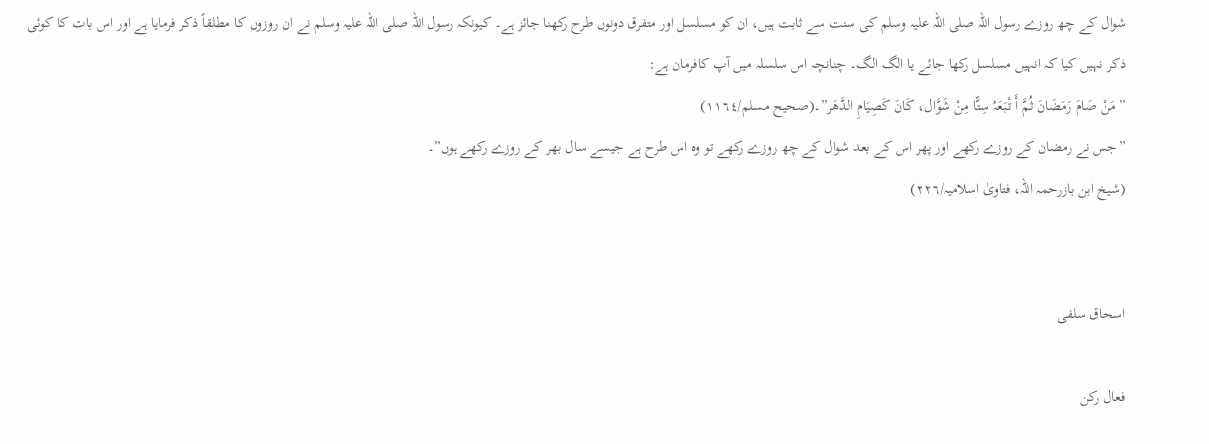شوال کے چھ روزے رسول اللہ صلی اللہ علیہ وسلم کی سنت سے ثابت ہیں، ان کو مسلسل اور متفرق دونوں طرح رکھنا جائز ہے۔ کیونکہ رسول اللہ صلی اللہ علیہ وسلم نے ان روزوں کا مطلقاً ذکر فرمایا ہے اور اس بات کا کوئی ذکر نہیں کیا کہ انہیں مسلسل رکھا جائے یا الگ الگ۔ چنانچہ اس سلسلہ میں آپ کافرمان ہے:
” مَنْ صَامَ رَمَضَانَ ثُمَّ أَ تْبَعَہُ سِتًّا مِنْ شَوَّال، کَانَ کَصِیَامِ الدَّھَر”۔(صحیح مسلم/١١٦٤)
”جس نے رمضان کے روزے رکھے اور پھر اس کے بعد شوال کے چھ روزے رکھے تو وہ اس طرح ہے جیسے سال بھر کے روزے رکھے ہوں”۔
(شیخ ابن بازرحمہ اللہ، فتاویٰ اسلامیہ/٢٢٦)


اسحاق سلفی

فعال رکن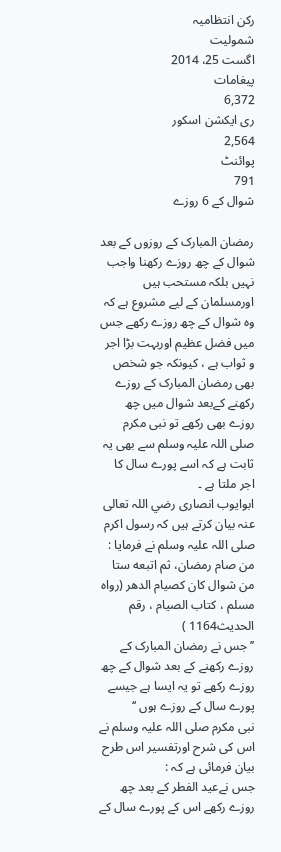رکن انتظامیہ
شمولیت
اگست 25، 2014
پیغامات
6,372
ری ایکشن اسکور
2,564
پوائنٹ
791
شوال کے 6 روزے

رمضان المبارک کے روزوں کے بعد شوال کے چھ روزے رکھنا واجب نہيں بلکہ مستحب ہیں اورمسلمان کے لیے مشروع ہے کہ وہ شوال کے چھ روزے رکھے جس میں فضل عظیم اوربہت بڑا اجر و ثواب ہے ، کیونکہ جو شخص بھی رمضان المبارک کے روزے رکھنے کےبعد شوال میں چھ روزے بھی رکھے تو نبی مکرم صلی اللہ علیہ وسلم سے بھی یہ ثابت ہے کہ اسے پورے سال کا اجر ملتا ہے ۔
ابوایوب انصاری رضي اللہ تعالی عنہ بیان کرتے ہیں کہ رسول اکرم صلی اللہ علیہ وسلم نے فرمایا :
من صام رمضان، ثم اتبعه ستا من شوال كان كصيام الدهر (رواه مسلم ، كتاب الصيام ، رقم الحديث1164 )
’’ جس نے رمضان المبارک کے روزے رکھنے کے بعد شوال کے چھ روزے رکھے تو یہ ایسا ہے جیسے پورے سال کے روزے ہوں ‘‘
نبی مکرم صلی اللہ علیہ وسلم نے اس کی شرح اورتفسیر اس طرح بیان فرمائی ہے کہ :
جس نےعید الفطر کے بعد چھ روزے رکھے اس کے پورے سال کے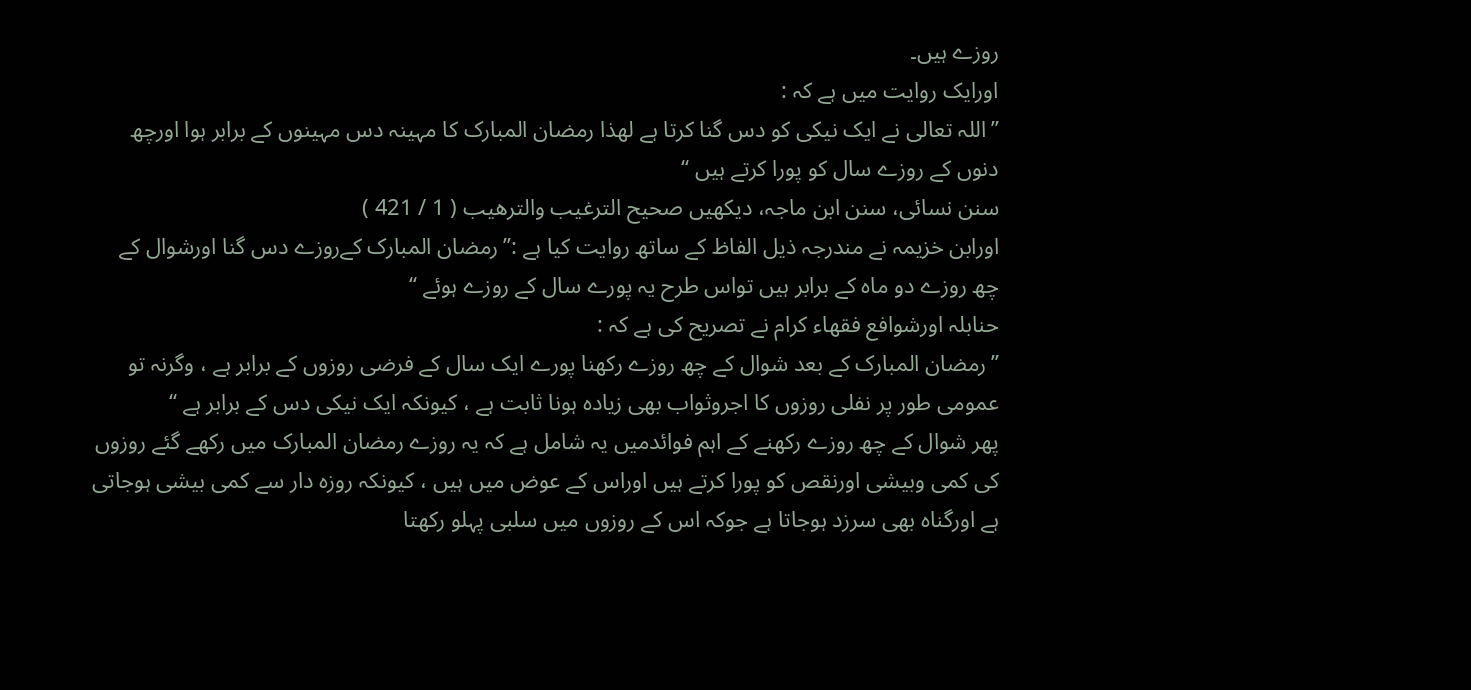روزے ہیں۔
اورایک روایت میں ہے کہ :
’’اللہ تعالی نے ایک نیکی کو دس گنا کرتا ہے لھذا رمضان المبارک کا مہینہ دس مہینوں کے برابر ہوا اورچھ دنوں کے روزے سال کو پورا کرتے ہيں ‘‘
سنن نسائی، سنن ابن ماجہ، دیکھیں صحیح الترغیب والترھیب ( 1 / 421 )
اورابن خزیمہ نے مندرجہ ذيل الفاظ کے ساتھ روایت کیا ہے :’’رمضان المبارک کےروزے دس گنا اورشوال کے چھ روزے دو ماہ کے برابر ہیں تواس طرح یہ پورے سال کے روزے ہوئے ‘‘
حنابلہ اورشوافع فقھاء کرام نے تصریح کی ہے کہ :
’’رمضان المبارک کے بعد شوال کے چھ روزے رکھنا پورے ایک سال کے فرضی روزوں کے برابر ہے ، وگرنہ تو عمومی طور پر نفلی روزوں کا اجروثواب بھی زيادہ ہونا ثابت ہے ، کیونکہ ایک نیکی دس کے برابر ہے ‘‘
پھر شوال کے چھ روزے رکھنے کے اہم فوائدمیں یہ شامل ہے کہ یہ روزے رمضان المبارک میں رکھے گئے روزوں کی کمی وبیشی اورنقص کو پورا کرتے ہیں اوراس کے عوض میں ہیں ، کیونکہ روزہ دار سے کمی بیشی ہوجاتی ہے اورگناہ بھی سرزد ہوجاتا ہے جوکہ اس کے روزوں میں سلبی پہلو رکھتا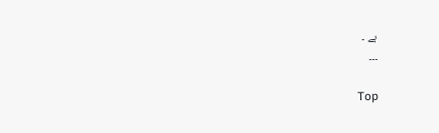ہے ۔
۔۔۔

Top